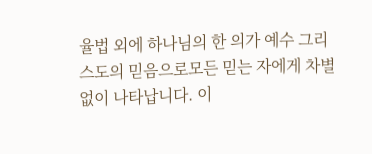율법 외에 하나님의 한 의가 예수 그리스도의 믿음으로모든 믿는 자에게 차별없이 나타납니다. 이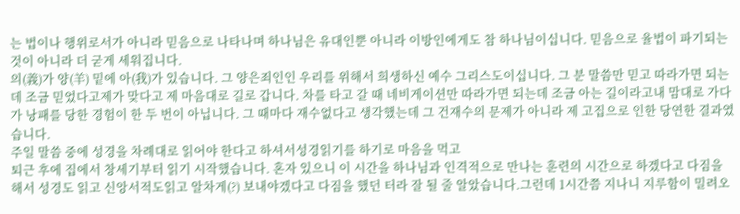는 법이나 행위로서가 아니라 믿음으로 나타나며 하나님은 유대인뿐 아니라 이방인에게도 참 하나님이십니다. 믿음으로 율법이 파기되는 것이 아니라 더 굳게 세워집니다.
의(義)가 양(羊) 밑에 아(我)가 있습니다. 그 양은죄인인 우리를 위해서 희생하신 예수 그리스도이십니다. 그 분 말씀만 믿고 따라가면 되는데 조금 믿었다고제가 맞다고 제 마음대로 길로 갑니다. 차를 타고 갈 때 네비게이션만 따라가면 되는데 조금 아는 길이라고내 맘대로 가다가 낭패를 당한 경험이 한 두 번이 아닙니다. 그 때마다 재수없다고 생각했는데 그 건재수의 문제가 아니라 제 고집으로 인한 당연한 결과였습니다.
주일 말씀 중에 성경을 차례대로 읽어야 한다고 하셔서성경읽기를 하기로 마음을 먹고
퇴근 후에 집에서 창세기부터 읽기 시작했습니다. 혼자 있으니 이 시간을 하나님과 인격적으로 만나는 훈련의 시간으로 하겠다고 다짐을 해서 성경도 읽고 신앙서적도읽고 알차게(?) 보내야겠다고 다짐을 했던 터라 잘 될 줄 알았습니다.그런데 1시간쯤 지나니 지루함이 밀려오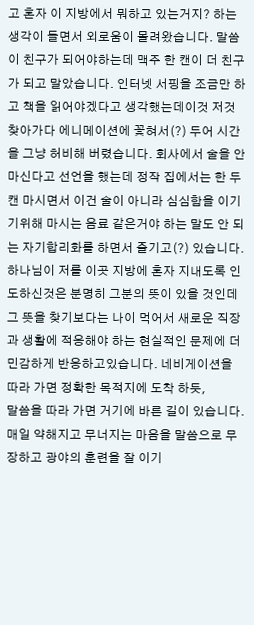고 혼자 이 지방에서 뭐하고 있는거지? 하는 생각이 들면서 외로움이 몰려왔습니다. 말씀이 친구가 되어야하는데 맥주 한 캔이 더 친구가 되고 말았습니다. 인터넷 서핑을 조금만 하고 책을 읽어야겠다고 생각했는데이것 저것 찾아가다 에니메이션에 꽃혀서(?) 두어 시간을 그냥 허비해 버렸습니다. 회사에서 술을 안 마신다고 선언을 했는데 정작 집에서는 한 두 캔 마시면서 이건 술이 아니라 심심함을 이기기위해 마시는 음료 같은거야 하는 말도 안 되는 자기합리화를 하면서 즐기고(?) 있습니다.
하나님이 저를 이곳 지방에 혼자 지내도록 인도하신것은 분명히 그분의 뜻이 있을 것인데 그 뜻을 찾기보다는 나이 먹어서 새로운 직장과 생활에 적응해야 하는 현실적인 문제에 더 민감하게 반응하고있습니다. 네비게이션을 따라 가면 정확한 목적지에 도착 하듯,
말씀을 따라 가면 거기에 바른 길이 있습니다. 매일 약해지고 무너지는 마음을 말씀으로 무장하고 광야의 훈련을 잘 이기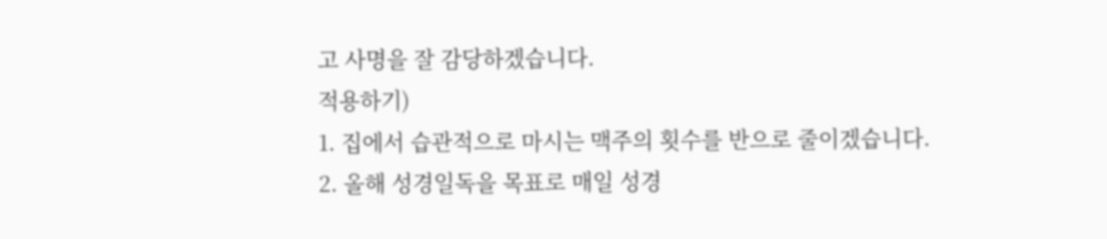고 사명을 잘 감당하겠습니다.
적용하기)
1. 집에서 습관적으로 마시는 맥주의 횟수를 반으로 줄이겠습니다.
2. 올해 성경일독을 목표로 매일 성경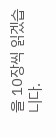을 10장씩 읽겠습니다.